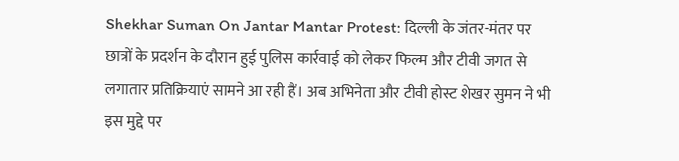Shekhar Suman On Jantar Mantar Protest: दिल्ली के जंतर-मंतर पर छात्रों के प्रदर्शन के दौरान हुई पुलिस कार्रवाई को लेकर फिल्म और टीवी जगत से लगातार प्रतिक्रियाएं सामने आ रही हैं। अब अभिनेता और टीवी होस्ट शेखर सुमन ने भी इस मुद्दे पर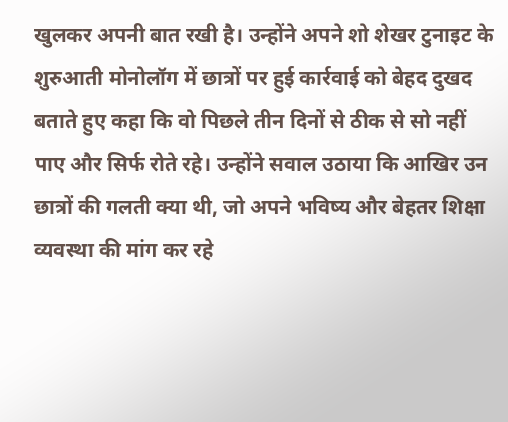खुलकर अपनी बात रखी है। उन्होंने अपने शो शेखर टुनाइट के शुरुआती मोनोलॉग में छात्रों पर हुई कार्रवाई को बेहद दुखद बताते हुए कहा कि वो पिछले तीन दिनों से ठीक से सो नहीं पाए और सिर्फ रोते रहे। उन्होंने सवाल उठाया कि आखिर उन छात्रों की गलती क्या थी, जो अपने भविष्य और बेहतर शिक्षा व्यवस्था की मांग कर रहे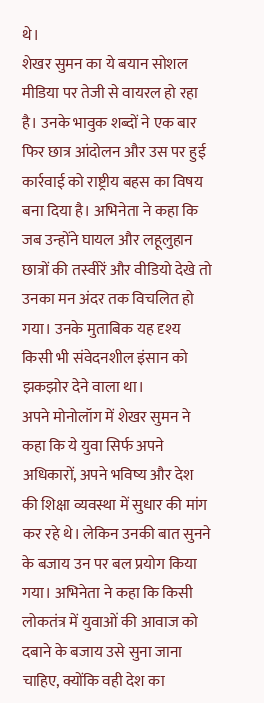थे।
शेखर सुमन का ये बयान सोशल मीडिया पर तेजी से वायरल हो रहा है। उनके भावुक शब्दों ने एक बार फिर छात्र आंदोलन और उस पर हुई कार्रवाई को राष्ट्रीय बहस का विषय बना दिया है। अभिनेता ने कहा कि जब उन्होंने घायल और लहूलुहान छात्रों की तस्वीरें और वीडियो देखे तो उनका मन अंदर तक विचलित हो गया। उनके मुताबिक यह दृश्य किसी भी संवेदनशील इंसान को झकझोर देने वाला था।
अपने मोनोलॉग में शेखर सुमन ने कहा कि ये युवा सिर्फ अपने अधिकारों, अपने भविष्य और देश की शिक्षा व्यवस्था में सुधार की मांग कर रहे थे। लेकिन उनकी बात सुनने के बजाय उन पर बल प्रयोग किया गया। अभिनेता ने कहा कि किसी लोकतंत्र में युवाओं की आवाज को दबाने के बजाय उसे सुना जाना चाहिए, क्योंकि वही देश का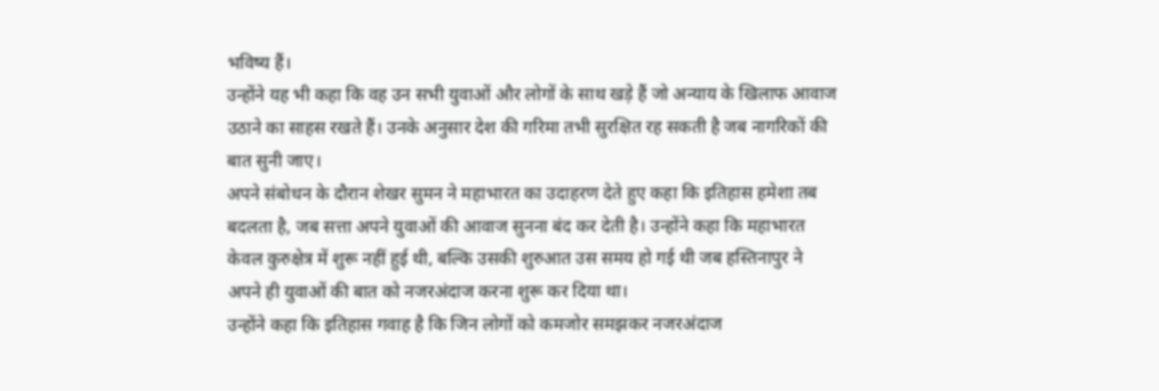भविष्य हैं।
उन्होंने यह भी कहा कि वह उन सभी युवाओं और लोगों के साथ खड़े हैं जो अन्याय के खिलाफ आवाज उठाने का साहस रखते हैं। उनके अनुसार देश की गरिमा तभी सुरक्षित रह सकती है जब नागरिकों की बात सुनी जाए।
अपने संबोधन के दौरान शेखर सुमन ने महाभारत का उदाहरण देते हुए कहा कि इतिहास हमेशा तब बदलता है, जब सत्ता अपने युवाओं की आवाज सुनना बंद कर देती है। उन्होंने कहा कि महाभारत केवल कुरुक्षेत्र में शुरू नहीं हुई थी, बल्कि उसकी शुरुआत उस समय हो गई थी जब हस्तिनापुर ने अपने ही युवाओं की बात को नजरअंदाज करना शुरू कर दिया था।
उन्होंने कहा कि इतिहास गवाह है कि जिन लोगों को कमजोर समझकर नजरअंदाज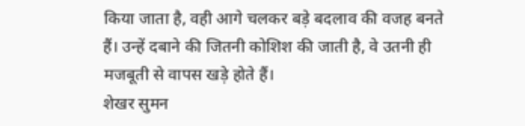किया जाता है, वही आगे चलकर बड़े बदलाव की वजह बनते हैं। उन्हें दबाने की जितनी कोशिश की जाती है, वे उतनी ही मजबूती से वापस खड़े होते हैं।
शेखर सुमन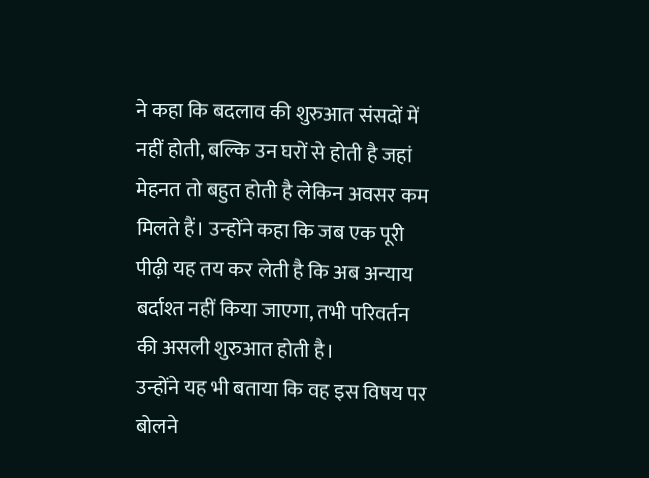ने कहा कि बदलाव की शुरुआत संसदों में नहीं होती, बल्कि उन घरों से होती है जहां मेहनत तो बहुत होती है लेकिन अवसर कम मिलते हैं। उन्होंने कहा कि जब एक पूरी पीढ़ी यह तय कर लेती है कि अब अन्याय बर्दाश्त नहीं किया जाएगा, तभी परिवर्तन की असली शुरुआत होती है।
उन्होंने यह भी बताया कि वह इस विषय पर बोलने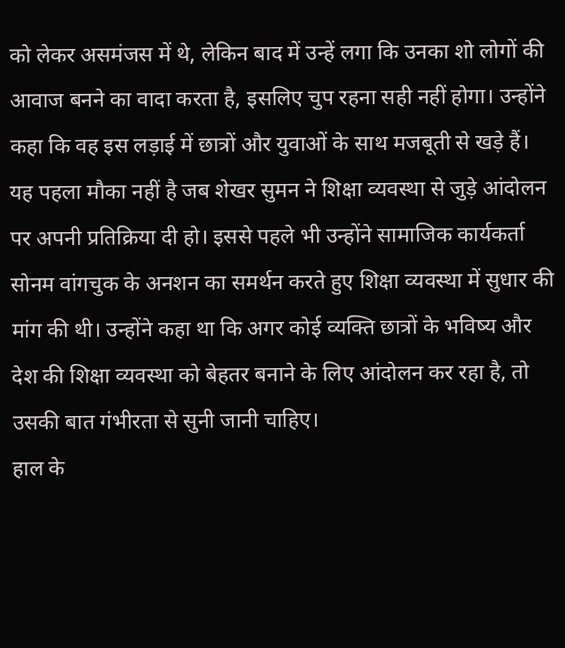को लेकर असमंजस में थे, लेकिन बाद में उन्हें लगा कि उनका शो लोगों की आवाज बनने का वादा करता है, इसलिए चुप रहना सही नहीं होगा। उन्होंने कहा कि वह इस लड़ाई में छात्रों और युवाओं के साथ मजबूती से खड़े हैं।
यह पहला मौका नहीं है जब शेखर सुमन ने शिक्षा व्यवस्था से जुड़े आंदोलन पर अपनी प्रतिक्रिया दी हो। इससे पहले भी उन्होंने सामाजिक कार्यकर्ता सोनम वांगचुक के अनशन का समर्थन करते हुए शिक्षा व्यवस्था में सुधार की मांग की थी। उन्होंने कहा था कि अगर कोई व्यक्ति छात्रों के भविष्य और देश की शिक्षा व्यवस्था को बेहतर बनाने के लिए आंदोलन कर रहा है, तो उसकी बात गंभीरता से सुनी जानी चाहिए।
हाल के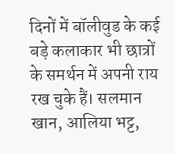दिनों में बॉलीवुड के कई बड़े कलाकार भी छात्रों के समर्थन में अपनी राय रख चुके हैं। सलमान खान, आलिया भट्ट,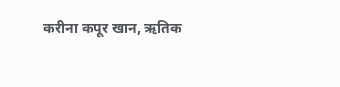करीना कपूर खान, ऋतिक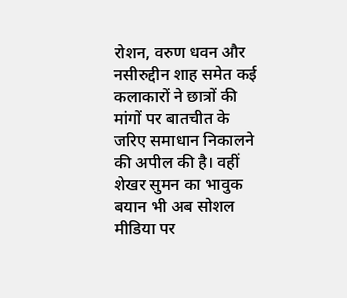रोशन, वरुण धवन और नसीरुद्दीन शाह समेत कई कलाकारों ने छात्रों की मांगों पर बातचीत के जरिए समाधान निकालने की अपील की है। वहीं शेखर सुमन का भावुक बयान भी अब सोशल मीडिया पर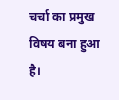चर्चा का प्रमुख विषय बना हुआ है।